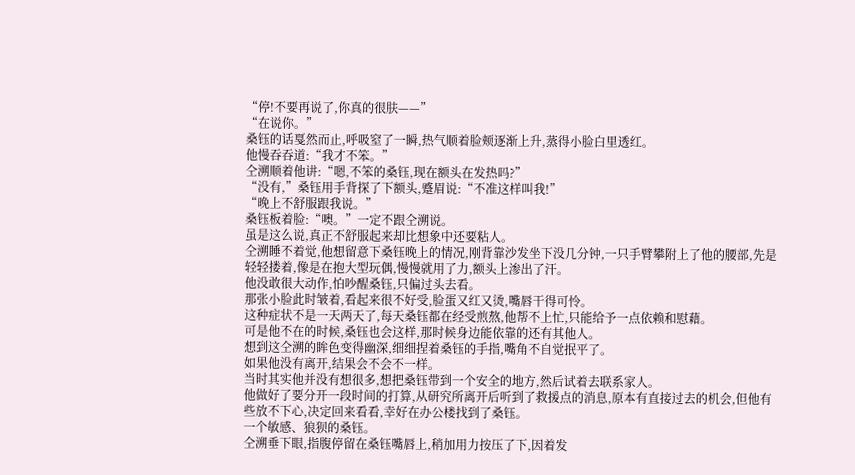“停!不要再说了,你真的很肤——”
“在说你。”
桑钰的话戛然而止,呼吸窒了一瞬,热气顺着脸颊逐渐上升,蒸得小脸白里透红。
他慢吞吞道:“我才不笨。”
仝溯顺着他讲:“嗯,不笨的桑钰,现在额头在发热吗?”
“没有,”桑钰用手背探了下额头,蹙眉说:“不准这样叫我!”
“晚上不舒服跟我说。”
桑钰板着脸:“噢。”一定不跟仝溯说。
虽是这么说,真正不舒服起来却比想象中还要粘人。
仝溯睡不着觉,他想留意下桑钰晚上的情况,刚背靠沙发坐下没几分钟,一只手臂攀附上了他的腰部,先是轻轻搂着,像是在抱大型玩偶,慢慢就用了力,额头上渗出了汗。
他没敢很大动作,怕吵醒桑钰,只偏过头去看。
那张小脸此时皱着,看起来很不好受,脸蛋又红又烫,嘴唇干得可怜。
这种症状不是一天两天了,每天桑钰都在经受煎熬,他帮不上忙,只能给予一点依赖和慰藉。
可是他不在的时候,桑钰也会这样,那时候身边能依靠的还有其他人。
想到这仝溯的眸色变得幽深,细细捏着桑钰的手指,嘴角不自觉抿平了。
如果他没有离开,结果会不会不一样。
当时其实他并没有想很多,想把桑钰带到一个安全的地方,然后试着去联系家人。
他做好了要分开一段时间的打算,从研究所离开后听到了救援点的消息,原本有直接过去的机会,但他有些放不下心,决定回来看看,幸好在办公楼找到了桑钰。
一个敏感、狼狈的桑钰。
仝溯垂下眼,指腹停留在桑钰嘴唇上,稍加用力按压了下,因着发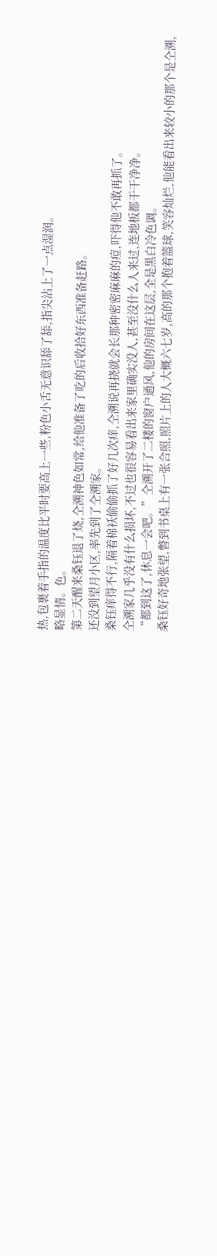热,包裹着手指的温度比平时要高上一些,粉色小舌无意识舔了舔,指尖沾上了一点湿润。
略显情。色。
第二天醒来桑钰退了烧,仝溯神色如常,给他准备了吃的后收拾好东西准备赶路。
还没到望月小区,率先到了仝溯家。
桑钰痒得不行,隔着棉袄偷偷抓了好几次痒,仝溯说再挠就会长那种密密麻麻的痘,吓得他不敢再抓了。
仝溯家几乎没有什么损坏,不过也很容易看出来家里确实没人,甚至没什么人来过,连地板都干干净净。
“都到这了,休息一会吧。”仝溯开了二楼的窗户通风,他的房间在这层,全是黑白冷色调。
桑钰好奇地张望,瞥到书桌上有一张合照,照片上的人大概六七岁,高的那个抱着篮球,笑容灿烂,他能看出来较小的那个是仝溯,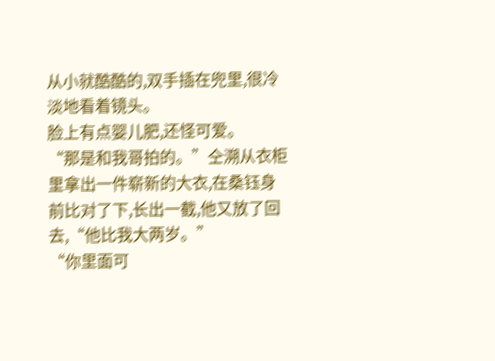从小就酷酷的,双手插在兜里,很冷淡地看着镜头。
脸上有点婴儿肥,还怪可爱。
“那是和我哥拍的。”仝溯从衣柜里拿出一件崭新的大衣,在桑钰身前比对了下,长出一截,他又放了回去,“他比我大两岁。”
“你里面可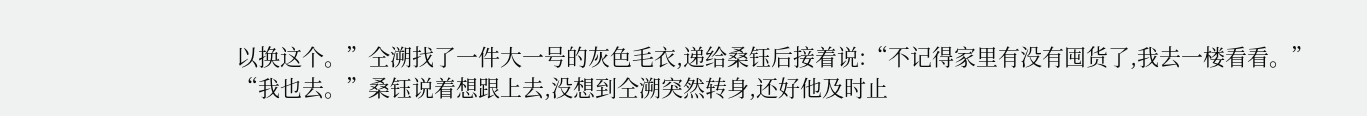以换这个。”仝溯找了一件大一号的灰色毛衣,递给桑钰后接着说:“不记得家里有没有囤货了,我去一楼看看。”
“我也去。”桑钰说着想跟上去,没想到仝溯突然转身,还好他及时止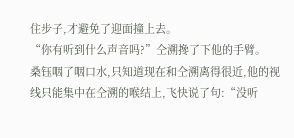住步子,才避免了迎面撞上去。
“你有听到什么声音吗?”仝溯搀了下他的手臂。
桑钰咽了咽口水,只知道现在和仝溯离得很近,他的视线只能集中在仝溯的喉结上,飞快说了句:“没听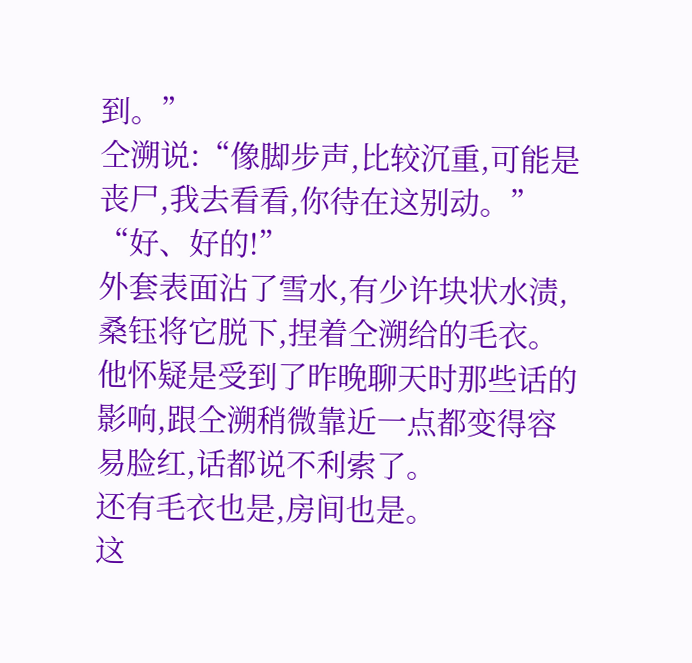到。”
仝溯说:“像脚步声,比较沉重,可能是丧尸,我去看看,你待在这别动。”
“好、好的!”
外套表面沾了雪水,有少许块状水渍,桑钰将它脱下,捏着仝溯给的毛衣。
他怀疑是受到了昨晚聊天时那些话的影响,跟仝溯稍微靠近一点都变得容易脸红,话都说不利索了。
还有毛衣也是,房间也是。
这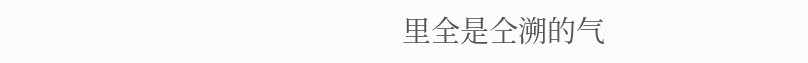里全是仝溯的气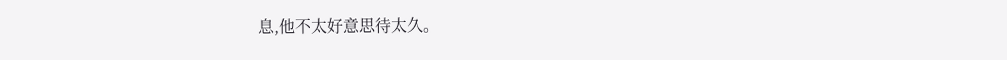息,他不太好意思待太久。